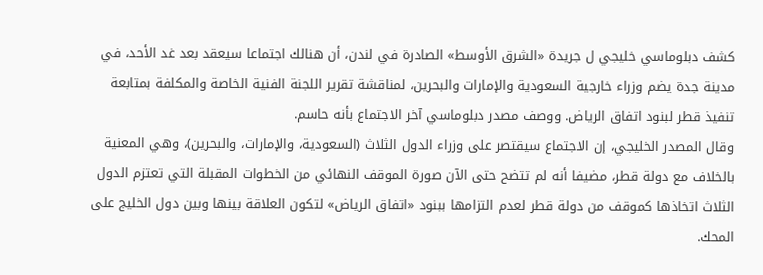كشف دبلوماسي خليجي ل جريدة «الشرق الأوسط» الصادرة في لندن، أن هنالك اجتماعا سيعقد بعد غد الأحد، في مدينة جدة يضم وزراء خارجية السعودية والإمارات والبحرين، لمناقشة تقرير اللجنة الفنية الخاصة والمكلفة بمتابعة تنفيذ قطر لبنود اتفاق الرياض. ووصف مصدر دبلوماسي آخر الاجتماع بأنه حاسم.
وقال المصدر الخليجي، إن الاجتماع سيقتصر على وزراء الدول الثلاث (السعودية، والإمارات، والبحرين)، وهي المعنية بالخلاف مع دولة قطر، مضيفا أنه لم تتضح حتى الآن صورة الموقف النهائي من الخطوات المقبلة التي تعتزم الدول الثلاث اتخاذها كموقف من دولة قطر لعدم التزامها ببنود «اتفاق الرياض» لتكون العلاقة بينها وبين دول الخليج على المحك.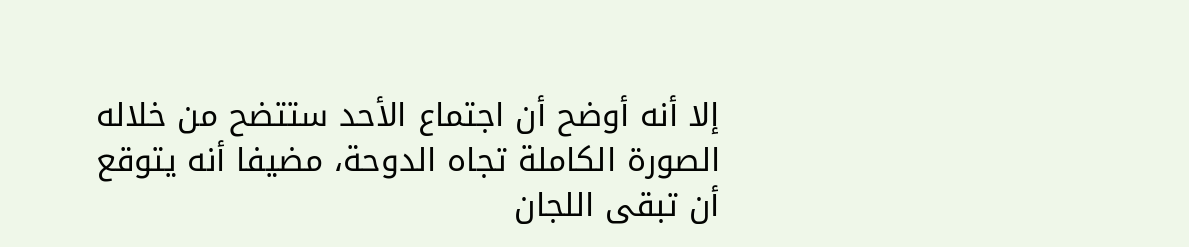إلا أنه أوضح أن اجتماع الأحد ستتضح من خلاله الصورة الكاملة تجاه الدوحة، مضيفا أنه يتوقع أن تبقى اللجان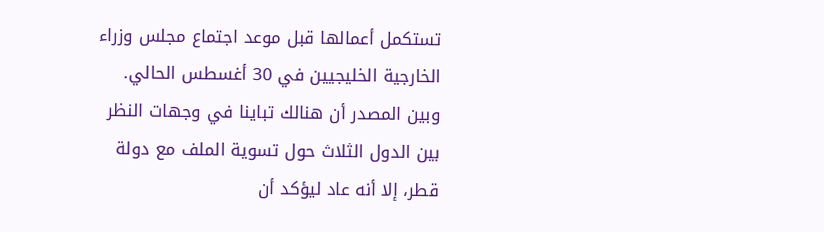تستكمل أعمالها قبل موعد اجتماع مجلس وزراء الخارجية الخليجيين في 30 أغسطس الحالي.
وبين المصدر أن هنالك تباينا في وجهات النظر بين الدول الثلاث حول تسوية الملف مع دولة قطر، إلا أنه عاد ليؤكد أن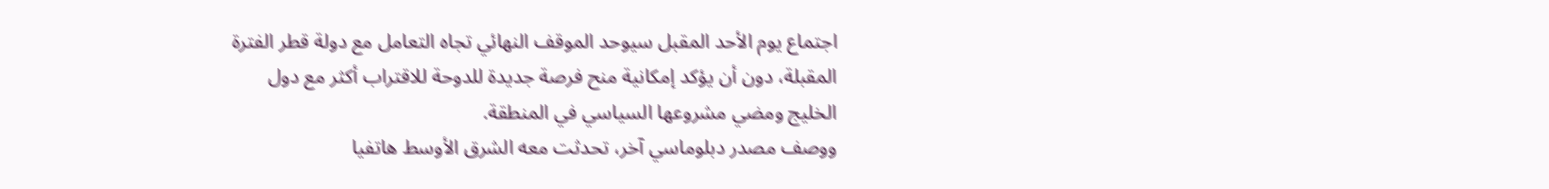اجتماع يوم الأحد المقبل سيوحد الموقف النهائي تجاه التعامل مع دولة قطر الفترة المقبلة، دون أن يؤكد إمكانية منح فرصة جديدة للدوحة للاقتراب أكثر مع دول الخليج ومضي مشروعها السياسي في المنطقة.
ووصف مصدر دبلوماسي آخر، تحدثت معه الشرق الأوسط هاتفيا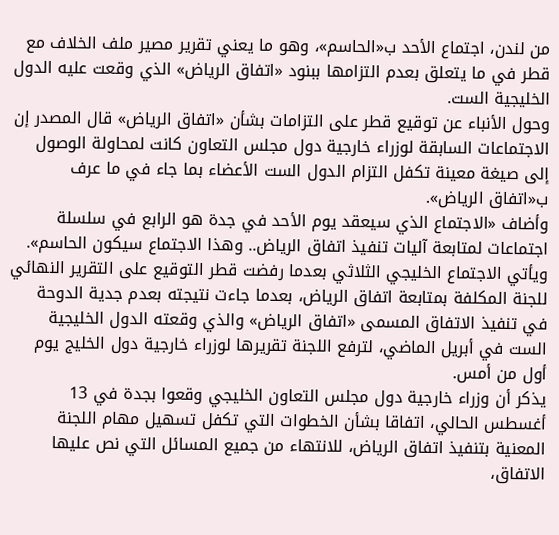من لندن، اجتماع الأحد ب«الحاسم»، وهو ما يعني تقرير مصير ملف الخلاف مع قطر في ما يتعلق بعدم التزامها ببنود «اتفاق الرياض» الذي وقعت عليه الدول الخليجية الست.
وحول الأنباء عن توقيع قطر على التزامات بشأن «اتفاق الرياض» قال المصدر إن الاجتماعات السابقة لوزراء خارجية دول مجلس التعاون كانت لمحاولة الوصول إلى صيغة معينة تكفل التزام الدول الست الأعضاء بما جاء في ما عرف ب«اتفاق الرياض».
وأضاف «الاجتماع الذي سيعقد يوم الأحد في جدة هو الرابع في سلسلة اجتماعات لمتابعة آليات تنفيذ اتفاق الرياض.. وهذا الاجتماع سيكون الحاسم».
ويأتي الاجتماع الخليجي الثلاثي بعدما رفضت قطر التوقيع على التقرير النهائي للجنة المكلفة بمتابعة اتفاق الرياض، بعدما جاءت نتيجته بعدم جدية الدوحة في تنفيذ الاتفاق المسمى «اتفاق الرياض» والذي وقعته الدول الخليجية الست في أبريل الماضي، لترفع اللجنة تقريرها لوزراء خارجية دول الخليج يوم أول من أمس.
يذكر أن وزراء خارجية دول مجلس التعاون الخليجي وقعوا بجدة في 13 أغسطس الحالي، اتفاقا بشأن الخطوات التي تكفل تسهيل مهام اللجنة المعنية بتنفيذ اتفاق الرياض، للانتهاء من جميع المسائل التي نص عليها الاتفاق،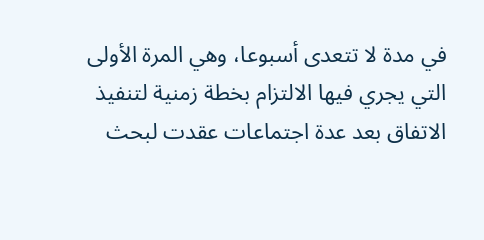في مدة لا تتعدى أسبوعا، وهي المرة الأولى التي يجري فيها الالتزام بخطة زمنية لتنفيذ الاتفاق بعد عدة اجتماعات عقدت لبحث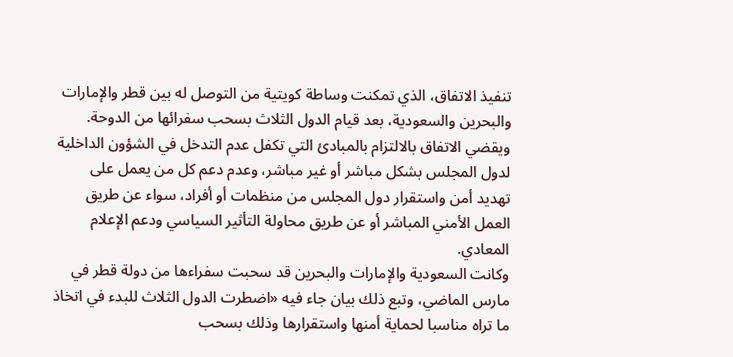تنفيذ الاتفاق، الذي تمكنت وساطة كويتية من التوصل له بين قطر والإمارات والبحرين والسعودية، بعد قيام الدول الثلاث بسحب سفرائها من الدوحة.
ويقضي الاتفاق بالالتزام بالمبادئ التي تكفل عدم التدخل في الشؤون الداخلية لدول المجلس بشكل مباشر أو غير مباشر، وعدم دعم كل من يعمل على تهديد أمن واستقرار دول المجلس من منظمات أو أفراد، سواء عن طريق العمل الأمني المباشر أو عن طريق محاولة التأثير السياسي ودعم الإعلام المعادي.
وكانت السعودية والإمارات والبحرين قد سحبت سفراءها من دولة قطر في مارس الماضي، وتبع ذلك بيان جاء فيه «اضطرت الدول الثلاث للبدء في اتخاذ ما تراه مناسبا لحماية أمنها واستقرارها وذلك بسحب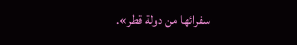سفرائها من دولة قطر».